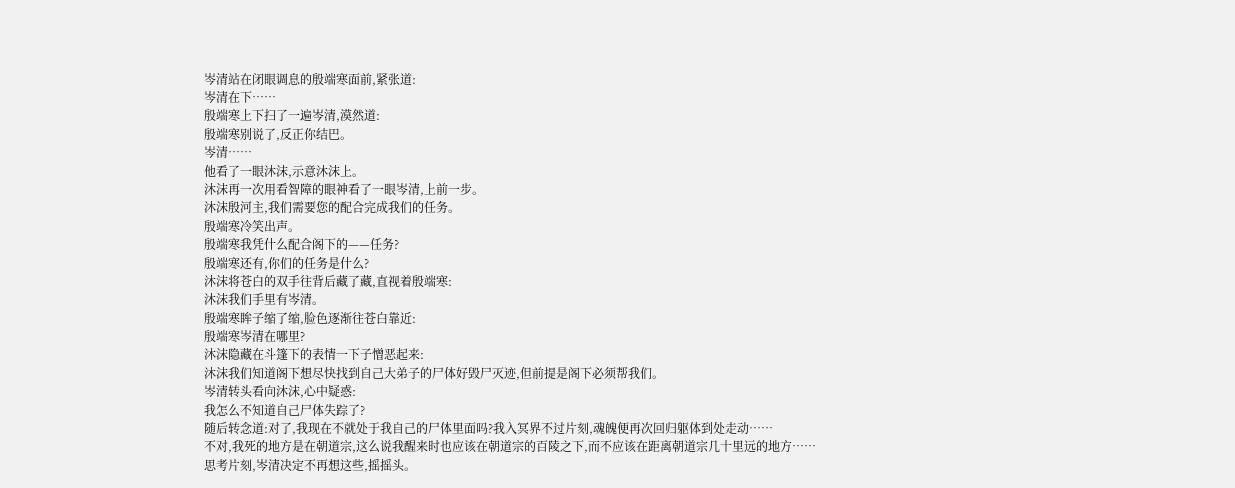岑清站在闭眼调息的殷端寒面前,紧张道:
岑清在下……
殷端寒上下扫了一遍岑清,漠然道:
殷端寒别说了,反正你结巴。
岑清……
他看了一眼沐沫,示意沐沫上。
沐沫再一次用看智障的眼神看了一眼岑清,上前一步。
沐沫殷河主,我们需要您的配合完成我们的任务。
殷端寒冷笑出声。
殷端寒我凭什么配合阁下的——任务?
殷端寒还有,你们的任务是什么?
沐沫将苍白的双手往背后藏了藏,直视着殷端寒:
沐沫我们手里有岑清。
殷端寒眸子缩了缩,脸色逐渐往苍白靠近:
殷端寒岑清在哪里?
沐沫隐藏在斗篷下的表情一下子憎恶起来:
沐沫我们知道阁下想尽快找到自己大弟子的尸体好毁尸灭迹,但前提是阁下必须帮我们。
岑清转头看向沐沫,心中疑惑:
我怎么不知道自己尸体失踪了?
随后转念道:对了,我现在不就处于我自己的尸体里面吗?我入冥界不过片刻,魂魄便再次回归躯体到处走动……
不对,我死的地方是在朝道宗,这么说我醒来时也应该在朝道宗的百陵之下,而不应该在距离朝道宗几十里远的地方……
思考片刻,岑清决定不再想这些,摇摇头。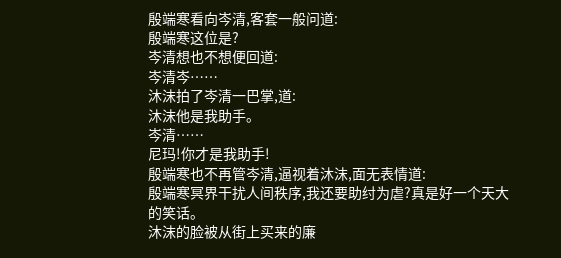殷端寒看向岑清,客套一般问道:
殷端寒这位是?
岑清想也不想便回道:
岑清岑……
沐沫拍了岑清一巴掌,道:
沐沫他是我助手。
岑清……
尼玛!你才是我助手!
殷端寒也不再管岑清,逼视着沐沫,面无表情道:
殷端寒冥界干扰人间秩序,我还要助纣为虐?真是好一个天大的笑话。
沐沫的脸被从街上买来的廉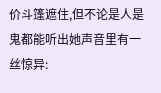价斗篷遮住,但不论是人是鬼都能听出她声音里有一丝惊异: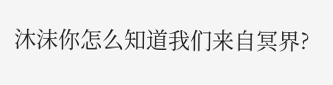沐沫你怎么知道我们来自冥界?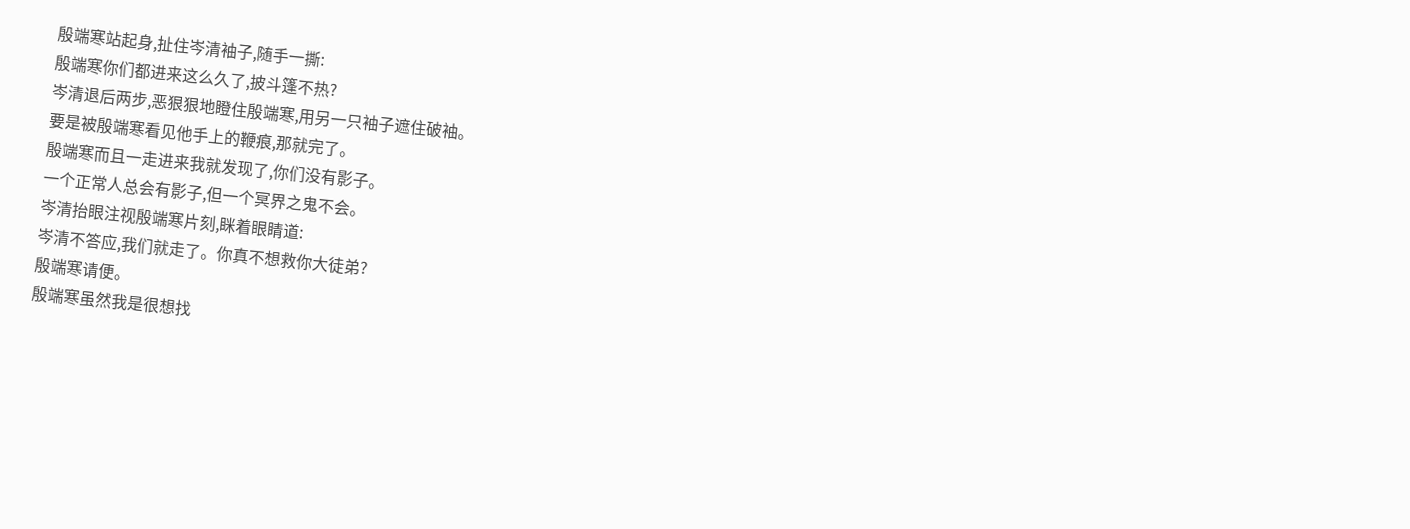殷端寒站起身,扯住岑清袖子,随手一撕:
殷端寒你们都进来这么久了,披斗篷不热?
岑清退后两步,恶狠狠地瞪住殷端寒,用另一只袖子遮住破袖。
要是被殷端寒看见他手上的鞭痕,那就完了。
殷端寒而且一走进来我就发现了,你们没有影子。
一个正常人总会有影子,但一个冥界之鬼不会。
岑清抬眼注视殷端寒片刻,眯着眼睛道:
岑清不答应,我们就走了。你真不想救你大徒弟?
殷端寒请便。
殷端寒虽然我是很想找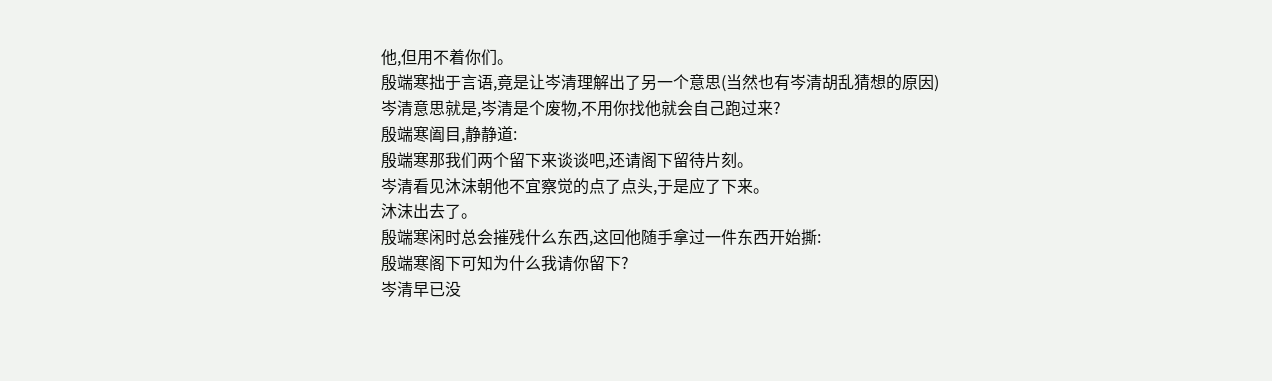他,但用不着你们。
殷端寒拙于言语,竟是让岑清理解出了另一个意思(当然也有岑清胡乱猜想的原因)
岑清意思就是,岑清是个废物,不用你找他就会自己跑过来?
殷端寒阖目,静静道:
殷端寒那我们两个留下来谈谈吧,还请阁下留待片刻。
岑清看见沐沫朝他不宜察觉的点了点头,于是应了下来。
沐沫出去了。
殷端寒闲时总会摧残什么东西,这回他随手拿过一件东西开始撕:
殷端寒阁下可知为什么我请你留下?
岑清早已没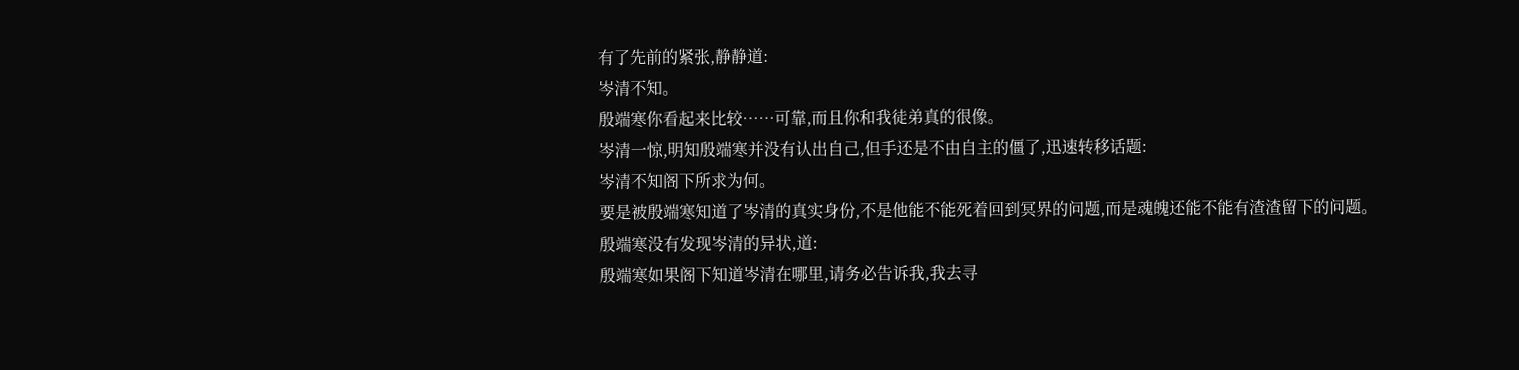有了先前的紧张,静静道:
岑清不知。
殷端寒你看起来比较……可靠,而且你和我徒弟真的很像。
岑清一惊,明知殷端寒并没有认出自己,但手还是不由自主的僵了,迅速转移话题:
岑清不知阁下所求为何。
要是被殷端寒知道了岑清的真实身份,不是他能不能死着回到冥界的问题,而是魂魄还能不能有渣渣留下的问题。
殷端寒没有发现岑清的异状,道:
殷端寒如果阁下知道岑清在哪里,请务必告诉我,我去寻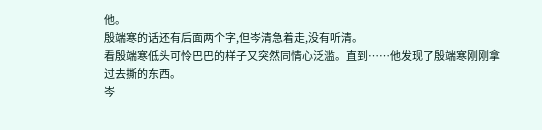他。
殷端寒的话还有后面两个字,但岑清急着走,没有听清。
看殷端寒低头可怜巴巴的样子又突然同情心泛滥。直到……他发现了殷端寒刚刚拿过去撕的东西。
岑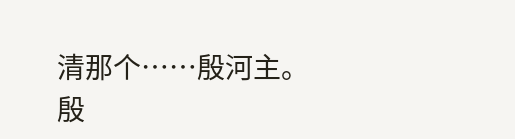清那个……殷河主。
殷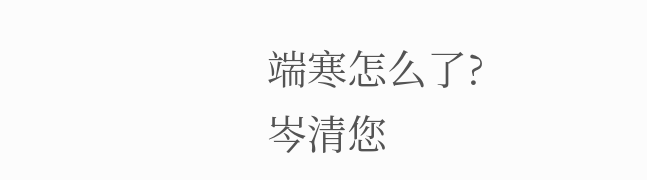端寒怎么了?
岑清您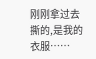刚刚拿过去撕的,是我的衣服……